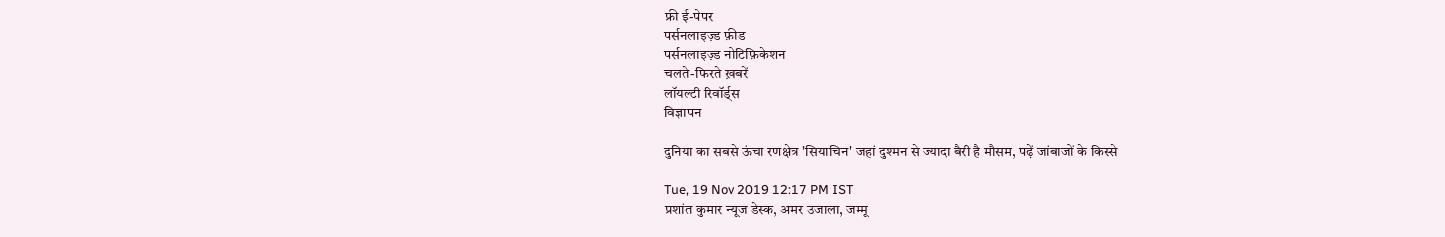फ्री ई-पेपर
पर्सनलाइज़्ड फ़ीड
पर्सनलाइज़्ड नोटिफ़िकेशन
चलते-फिरते ख़बरें
लॉयल्टी रिवॉर्ड्स
विज्ञापन

दुनिया का सबसे ऊंचा रणक्षेत्र 'सियाचिन' जहां दुश्मन से ज्यादा बैरी है मौसम, पढ़ें जांबाजों के किस्से

Tue, 19 Nov 2019 12:17 PM IST
प्रशांत कुमार न्यूज डेस्क, अमर उजाला, जम्मू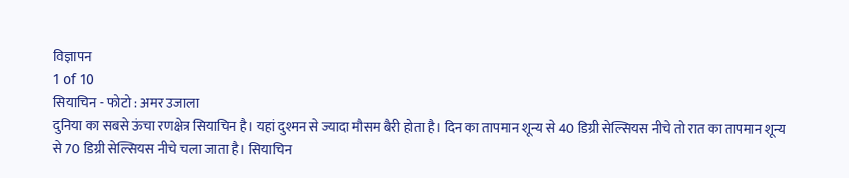विज्ञापन
1 of 10
सियाचिन - फोटो : अमर उजाला
दुनिया का सबसे ऊंचा रणक्षेत्र सियाचिन है। यहां दुश्मन से ज्यादा मौसम बैरी होता है। दिन का तापमान शून्य से 40 डिग्री सेल्सियस नीचे तो रात का तापमान शून्य से 70 डिग्री सेल्सियस नीचे चला जाता है। सियाचिन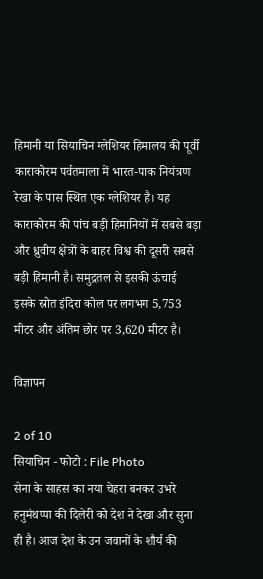हिमानी या सियाचिन ग्लेशियर हिमालय की पूर्वी काराकोरम पर्वतमाला में भारत-पाक नियंत्रण रेखा के पास स्थित एक ग्लेशियर है। यह काराकोरम की पांच बड़ी हिमानियों में सबसे बड़ा और ध्रुवीय क्षेत्रों के बाहर विश्व की दूसरी सबसे बड़ी हिमानी है। समुद्रतल से इसकी ऊंचाई इसके स्रोत इंदिरा कोल पर लगभग 5,753 मीटर और अंतिम छोर पर 3,620 मीटर है।

विज्ञापन

2 of 10
सियाचिन - फोटो : File Photo
सेना के साहस का नया चेहरा बनकर उभरे हनुमंथप्पा की दिलेरी को देश ने देखा और सुना ही है। आज देश के उन जवानों के शौर्य की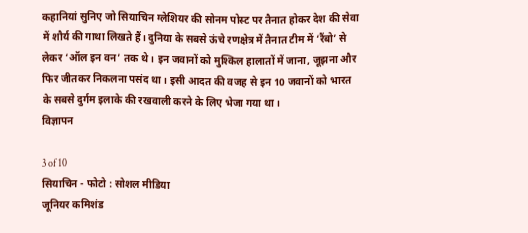कहानियां सुनिए जो सियाचिन ग्लेशियर की सोनम पोस्ट पर तैनात होकर देश की सेवा में शौर्य की गाथा लिखते हैं। दुनिया के सबसे ऊंचे रणक्षेत्र में तैनात टीम में ‘रैंबो’ से लेकर ‘ऑल इन वन’ तक थे। इन जवानों को मुश्किल हालातों में जाना, जूझना और फिर जीतकर निकलना पसंद था। इसी आदत की वजह से इन 10 जवानों को भारत के सबसे दुर्गम इलाके की रखवाली करने के लिए भेजा गया था।
विज्ञापन

3 of 10
सियाचिन - फोटो : सोशल मीडिया
जूनियर कमिशंड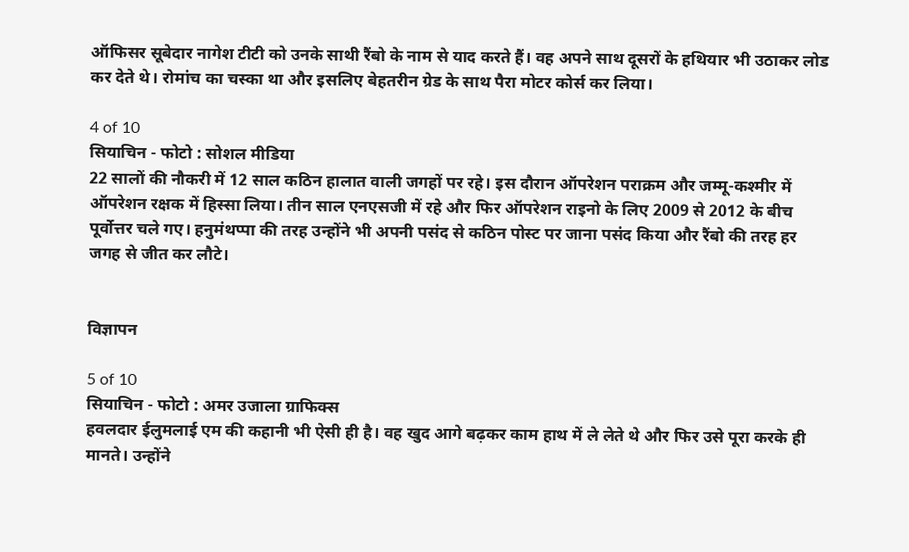ऑफिसर सूबेदार नागेश टीटी को उनके साथी रैंबो के नाम से याद करते हैं। वह अपने साथ दूसरों के हथियार भी उठाकर लोड कर देते थे। रोमांच का चस्का था और इसलिए बेहतरीन ग्रेड के साथ पैरा मोटर कोर्स कर लिया।

4 of 10
सियाचिन - फोटो : सोशल मीडिया
22 सालों की नौकरी में 12 साल कठिन हालात वाली जगहों पर रहे। इस दौरान ऑपरेशन पराक्रम और जम्मू-कश्मीर में ऑपरेशन रक्षक में हिस्सा लिया। तीन साल एनएसजी में रहे और फिर ऑपरेशन राइनो के लिए 2009 से 2012 के बीच पूर्वोत्तर चले गए। हनुमंथप्पा की तरह उन्होंने भी अपनी पसंद से कठिन पोस्ट पर जाना पसंद किया और रैंबो की तरह हर जगह से जीत कर लौटे।


विज्ञापन

5 of 10
सियाचिन - फोटो : अमर उजाला ग्राफिक्स
हवलदार ईलुमलाई एम की कहानी भी ऐसी ही है। वह खुद आगे बढ़कर काम हाथ में ले लेते थे और फिर उसे पूरा करके ही मानते। उन्होंने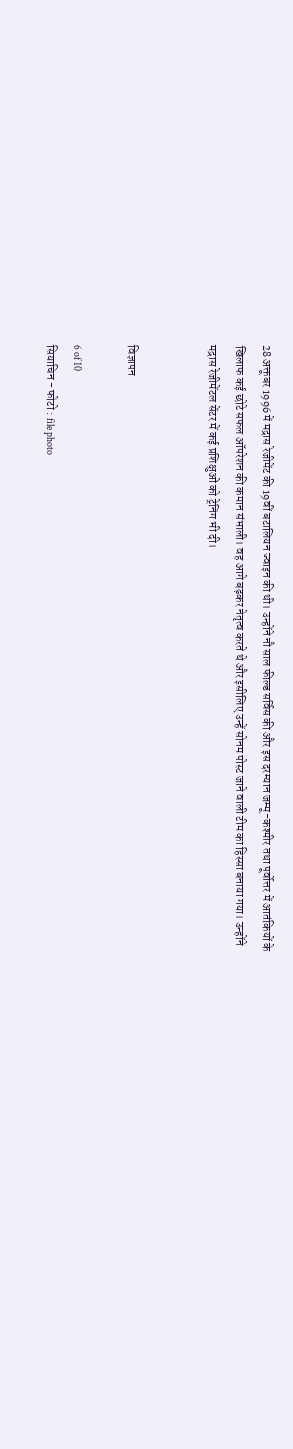28 अक्तूबर 1996 में मद्रास रेजीमेंट की 19वीं बटालियन ज्वाइन की थी। उन्होंने नौ साल फील्ड सर्विस की और इस दरम्यान जम्मू-कश्मीर तथा पूर्वोत्तर में आतंकियों के खिलाफ कई छोटे सफल ऑपरेशन की कमान संभाली। वह आगे बढ़कर नेतृत्व करते थे और इसीलिए उन्हें सोनम पोस्ट जाने वाली टीम का हिस्सा बनाया गया। उन्होंने मद्रास रेजीमेंटल सेंटर में कई प्रशिक्षुओं को ट्रेनिंग भी दी।


विज्ञापन

6 of 10
सियाचिन - फोटो : file photo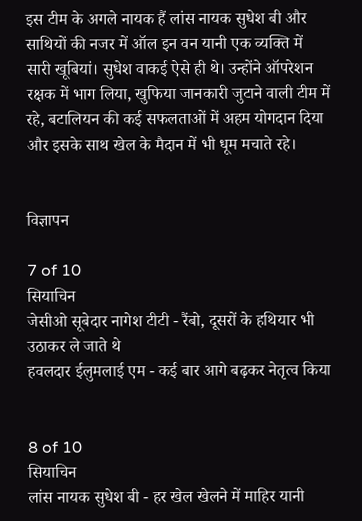इस टीम के अगले नायक हैं लांस नायक सुधेश बी और साथियों की नजर में ऑल इन वन यानी एक व्यक्ति में सारी खूबियां। सुधेश वाकई ऐसे ही थे। उन्होंने ऑपरेशन रक्षक में भाग लिया, खुफिया जानकारी जुटाने वाली टीम में रहे, बटालियन की कई सफलताओं में अहम योगदान दिया और इसके साथ खेल के मैदान में भी धूम मचाते रहे।


विज्ञापन

7 of 10
सियाचिन
जेसीओ सूबेदार नागेश टीटी - रैंबो, दूसरों के हथियार भी उठाकर ले जाते थे
हवलदार ईलुमलाई एम - कई बार आगे बढ़कर नेतृत्व किया


8 of 10
सियाचिन
लांस नायक सुधेश बी - हर खेल खेलने में माहिर यानी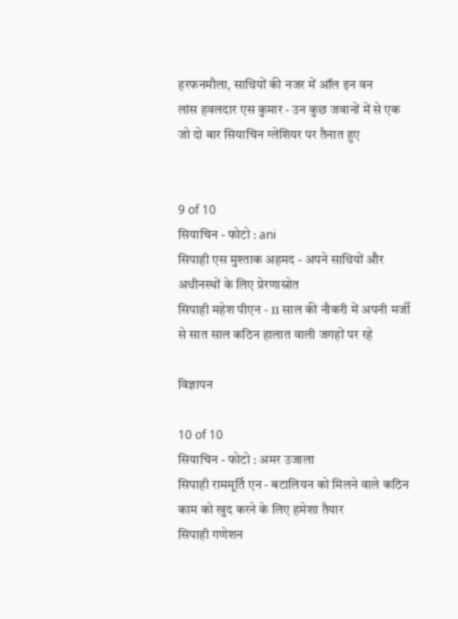हरफनमौला, साथियों की नजर में ऑल इन वन
लांस हवलदार एस कुमार - उन कुछ जवानों में से एक जो दो बार सियाचिन ग्लेशियर पर तैनात हुए


9 of 10
सियाचिन - फोटो : ani
सिपाही एस मुश्ताक अहमद - अपने साथियों और अधीनस्थों के लिए प्रेरणास्रोत
सिपाही महेश पीएन - 11 साल की नौकरी में अपनी मर्जी से सात साल कठिन हालात वाली जगहों पर रहे

विज्ञापन

10 of 10
सियाचिन - फोटो : अमर उजाला
सिपाही राममूर्ति एन - बटालियन को मिलने वाले कठिन काम को खुद करने के लिए हमेशा तैयार
सिपाही गणेशन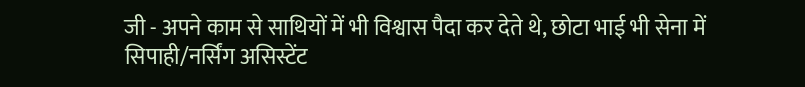जी - अपने काम से साथियों में भी विश्वास पैदा कर देते थे, छोटा भाई भी सेना में
सिपाही/नर्सिंग असिस्टेंट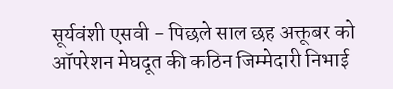सूर्यवंशी एसवी - पिछले साल छह अक्तूबर को ऑपरेशन मेघदूत की कठिन जिम्मेदारी निभाई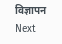विज्ञापन
Next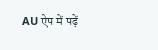AU ऐप में पढ़ें